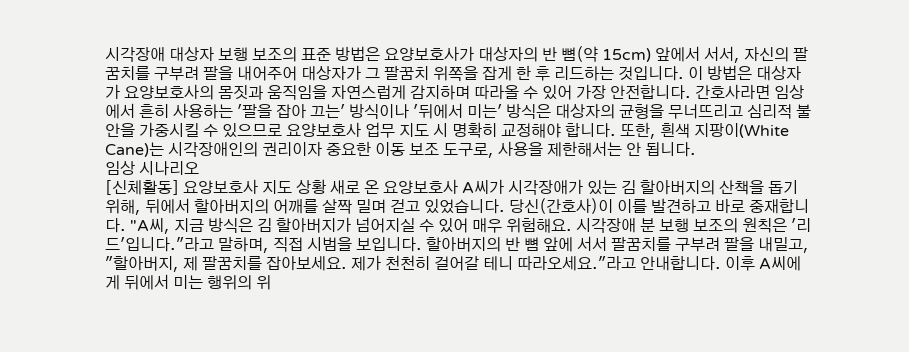시각장애 대상자 보행 보조의 표준 방법은 요양보호사가 대상자의 반 뼘(약 15cm) 앞에서 서서, 자신의 팔꿈치를 구부려 팔을 내어주어 대상자가 그 팔꿈치 위쪽을 잡게 한 후 리드하는 것입니다. 이 방법은 대상자가 요양보호사의 몸짓과 움직임을 자연스럽게 감지하며 따라올 수 있어 가장 안전합니다. 간호사라면 임상에서 흔히 사용하는 '팔을 잡아 끄는' 방식이나 '뒤에서 미는' 방식은 대상자의 균형을 무너뜨리고 심리적 불안을 가중시킬 수 있으므로 요양보호사 업무 지도 시 명확히 교정해야 합니다. 또한, 흰색 지팡이(White Cane)는 시각장애인의 권리이자 중요한 이동 보조 도구로, 사용을 제한해서는 안 됩니다.
임상 시나리오
[신체활동] 요양보호사 지도 상황 새로 온 요양보호사 A씨가 시각장애가 있는 김 할아버지의 산책을 돕기 위해, 뒤에서 할아버지의 어깨를 살짝 밀며 걷고 있었습니다. 당신(간호사)이 이를 발견하고 바로 중재합니다. "A씨, 지금 방식은 김 할아버지가 넘어지실 수 있어 매우 위험해요. 시각장애 분 보행 보조의 원칙은 '리드'입니다."라고 말하며, 직접 시범을 보입니다. 할아버지의 반 뼘 앞에 서서 팔꿈치를 구부려 팔을 내밀고, "할아버지, 제 팔꿈치를 잡아보세요. 제가 천천히 걸어갈 테니 따라오세요."라고 안내합니다. 이후 A씨에게 뒤에서 미는 행위의 위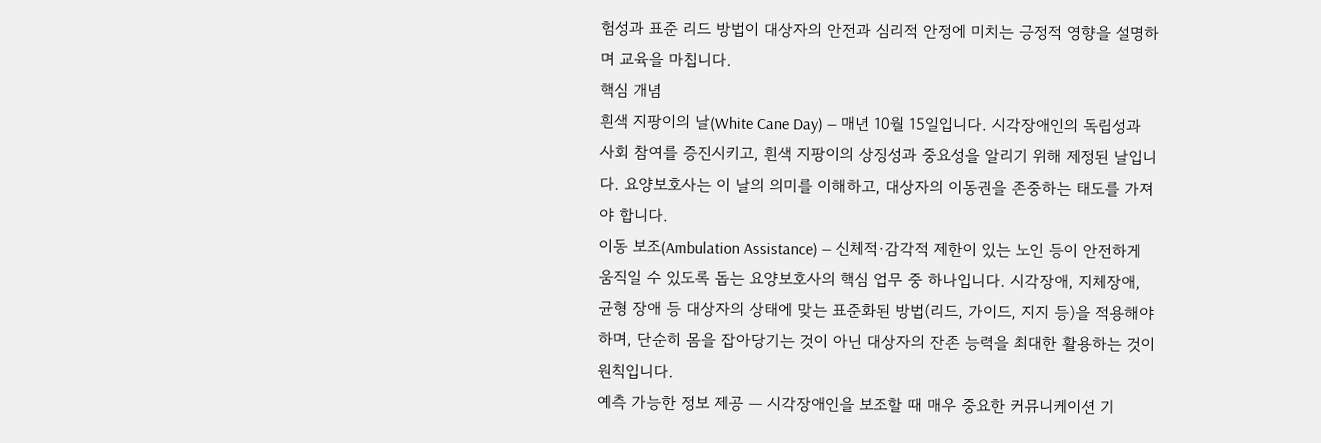험성과 표준 리드 방법이 대상자의 안전과 심리적 안정에 미치는 긍정적 영향을 설명하며 교육을 마칩니다.
핵심 개념
흰색 지팡이의 날(White Cane Day) — 매년 10월 15일입니다. 시각장애인의 독립성과 사회 참여를 증진시키고, 흰색 지팡이의 상징성과 중요성을 알리기 위해 제정된 날입니다. 요양보호사는 이 날의 의미를 이해하고, 대상자의 이동권을 존중하는 태도를 가져야 합니다.
이동 보조(Ambulation Assistance) — 신체적·감각적 제한이 있는 노인 등이 안전하게 움직일 수 있도록 돕는 요양보호사의 핵심 업무 중 하나입니다. 시각장애, 지체장애, 균형 장애 등 대상자의 상태에 맞는 표준화된 방법(리드, 가이드, 지지 등)을 적용해야 하며, 단순히 몸을 잡아당기는 것이 아닌 대상자의 잔존 능력을 최대한 활용하는 것이 원칙입니다.
예측 가능한 정보 제공 — 시각장애인을 보조할 때 매우 중요한 커뮤니케이션 기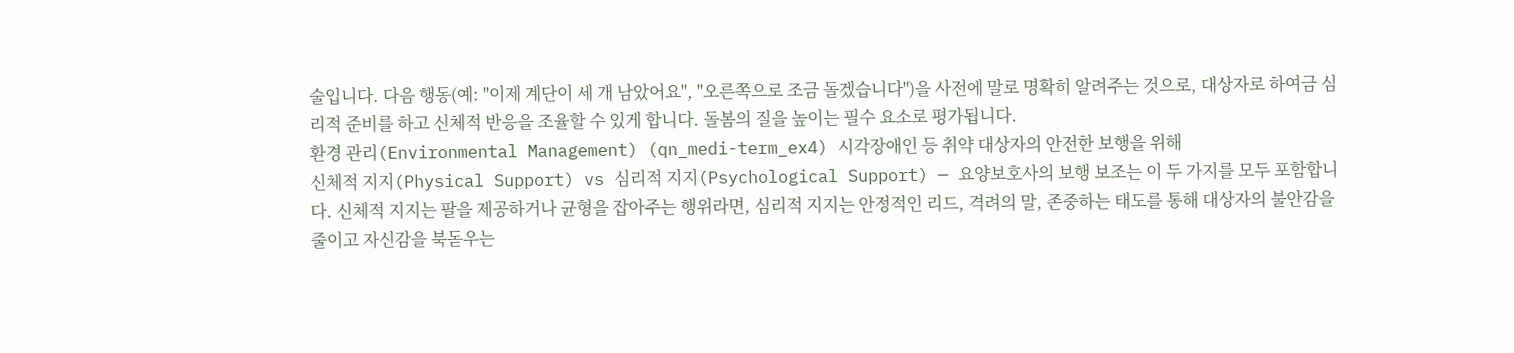술입니다. 다음 행동(예: "이제 계단이 세 개 남았어요", "오른쪽으로 조금 돌겠습니다")을 사전에 말로 명확히 알려주는 것으로, 대상자로 하여금 심리적 준비를 하고 신체적 반응을 조율할 수 있게 합니다. 돌봄의 질을 높이는 필수 요소로 평가됩니다.
환경 관리(Environmental Management) (qn_medi-term_ex4) 시각장애인 등 취약 대상자의 안전한 보행을 위해
신체적 지지(Physical Support) vs 심리적 지지(Psychological Support) — 요양보호사의 보행 보조는 이 두 가지를 모두 포함합니다. 신체적 지지는 팔을 제공하거나 균형을 잡아주는 행위라면, 심리적 지지는 안정적인 리드, 격려의 말, 존중하는 태도를 통해 대상자의 불안감을 줄이고 자신감을 북돋우는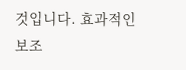것입니다. 효과적인 보조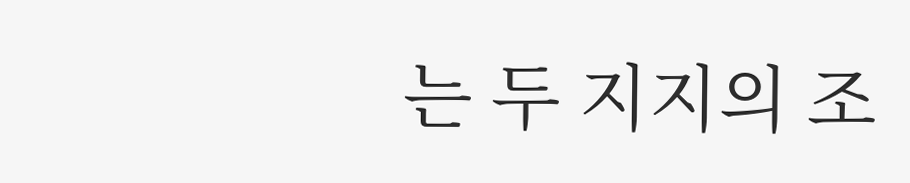는 두 지지의 조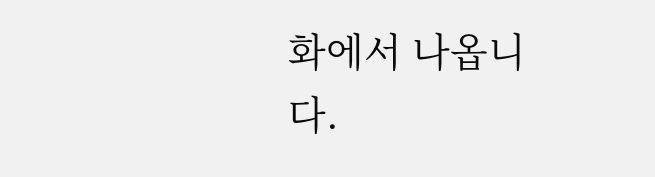화에서 나옵니다.